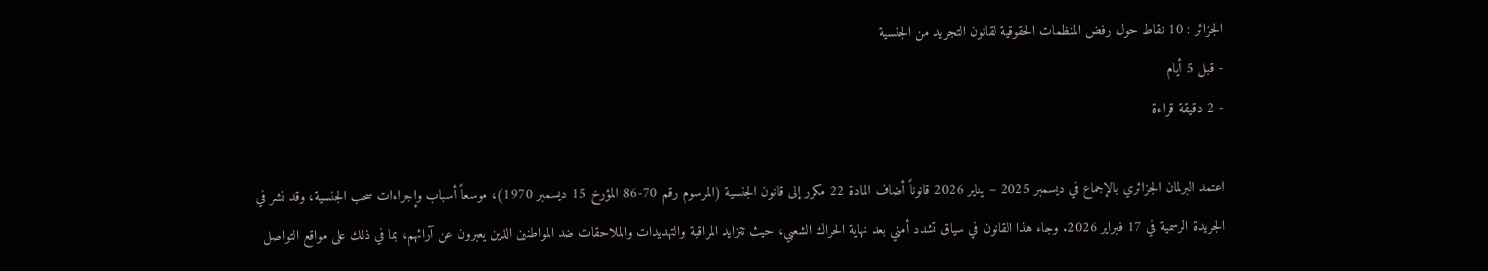الجزائر : 10 نقاط حول رفض المنظمات الحقوقية لقانون التجريد من الجنسية
- قبل 5 أيام
- 2 دقيقة قراءة

اعتمد البرلمان الجزائري بالإجماع في ديسمبر 2025 – يناير 2026 قانوناً أضاف المادة 22 مكرر إلى قانون الجنسية (المرسوم رقم 70-86 المؤرخ 15 ديسمبر 1970)، موسعاً أسباب وإجراءات سحب الجنسية، وقد نشر في الجريدة الرسمية في 17 فبراير 2026. وجاء هذا القانون في سياق تشدد أمني بعد نهاية الحراك الشعبي، حيث تتزايد المراقبة والتهديدات والملاحقات ضد المواطنين الذين يعبرون عن آرائهم، بما في ذلك على مواقع التواصل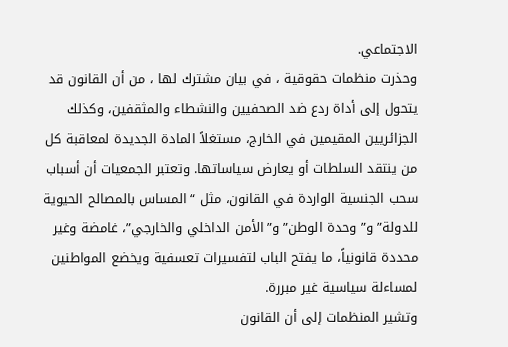الاجتماعي.
وحذرت منظمات حقوقية ، في بيان مشترك لها ، من أن القانون قد يتحول إلى أداة ردع ضد الصحفيين والنشطاء والمثقفين، وكذلك الجزائريين المقيمين في الخارج، مستغلاً المادة الجديدة لمعاقبة كل من ينتقد السلطات أو يعارض سياساتها. وتعتبر الجمعيات أن أسباب سحب الجنسية الواردة في القانون، مثل “المساس بالمصالح الحيوية للدولة” و”وحدة الوطن” و”الأمن الداخلي والخارجي”، غامضة وغير محددة قانونياً، ما يفتح الباب لتفسيرات تعسفية ويخضع المواطنين لمساءلة سياسية غير مبررة.
وتشير المنظمات إلى أن القانون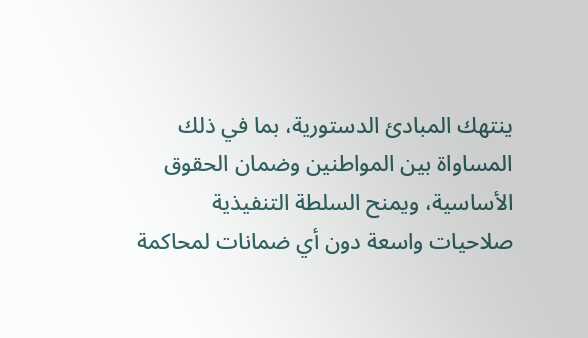ينتهك المبادئ الدستورية، بما في ذلك المساواة بين المواطنين وضمان الحقوق الأساسية، ويمنح السلطة التنفيذية صلاحيات واسعة دون أي ضمانات لمحاكمة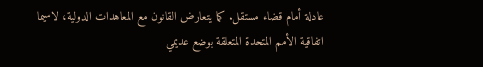عادلة أمام قضاء مستقل. كما يتعارض القانون مع المعاهدات الدولية، لاسيما اتفاقية الأمم المتحدة المتعلقة بوضع عديمي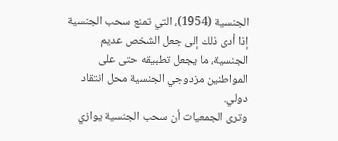الجنسية (1954)، التي تمنع سحب الجنسية إذا أدى ذلك إلى جعل الشخص عديم الجنسية، ما يجعل تطبيقه حتى على المواطنين مزدوجي الجنسية محل انتقاد دولي.
وترى الجمعيات أن سحب الجنسية يوازي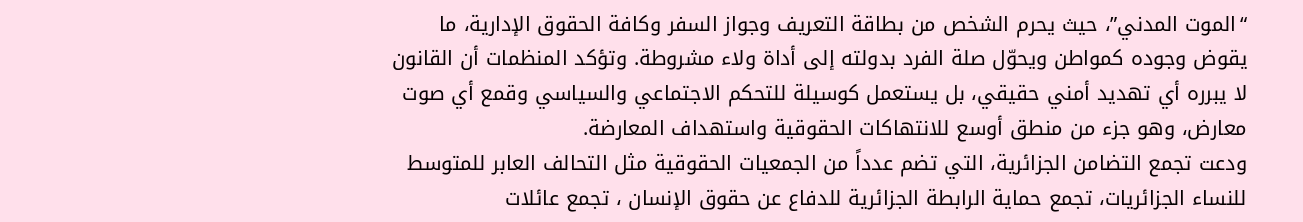“الموت المدني”، حيث يحرم الشخص من بطاقة التعريف وجواز السفر وكافة الحقوق الإدارية، ما يقوض وجوده كمواطن ويحوّل صلة الفرد بدولته إلى أداة ولاء مشروطة. وتؤكد المنظمات أن القانون لا يبرره أي تهديد أمني حقيقي، بل يستعمل كوسيلة للتحكم الاجتماعي والسياسي وقمع أي صوت معارض، وهو جزء من منطق أوسع للانتهاكات الحقوقية واستهداف المعارضة.
ودعت تجمع التضامن الجزائرية، التي تضم عدداً من الجمعيات الحقوقية مثل التحالف العابر للمتوسط للنساء الجزائريات، تجمع حماية الرابطة الجزائرية للدفاع عن حقوق الإنسان ، تجمع عائلات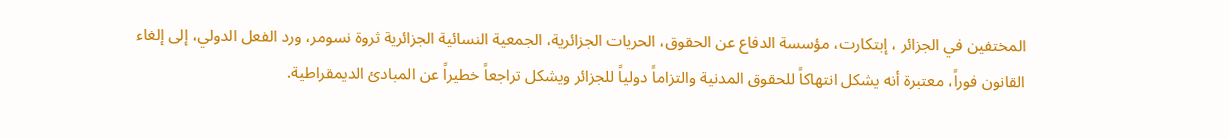المختفين في الجزائر ، إبتكارت، مؤسسة الدفاع عن الحقوق، الحريات الجزائرية، الجمعية النسائية الجزائرية ثروة نسومر، ورد الفعل الدولي، إلى إلغاء القانون فوراً، معتبرة أنه يشكل انتهاكاً للحقوق المدنية والتزاماً دولياً للجزائر ويشكل تراجعاً خطيراً عن المبادئ الديمقراطية.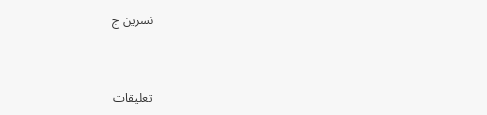نسرين ج



تعليقات